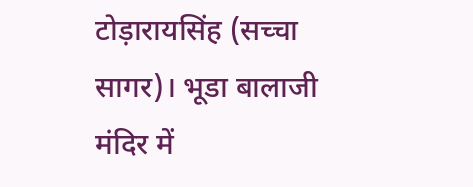टोड़ारायसिंह (सच्चा सागर)। भूडा बालाजी मंदिर में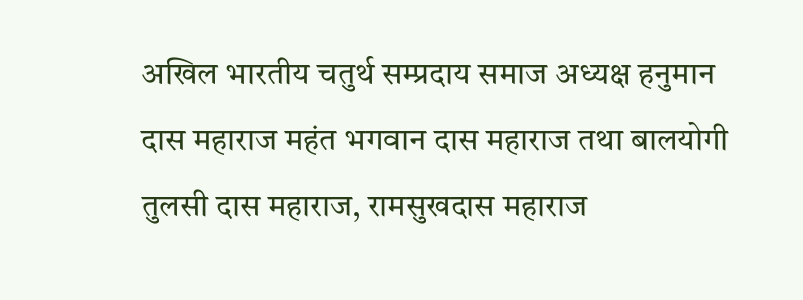अखिल भारतीय चतुर्थ सम्प्रदाय समाज अध्यक्ष हनुमान दास महाराज महंत भगवान दास महाराज तथा बालयोगी तुलसी दास महाराज, रामसुखदास महाराज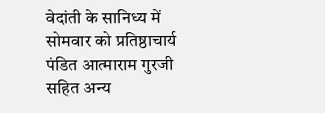वेदांती के सानिध्य में सोमवार को प्रतिष्ठाचार्य पंडित आत्माराम गुरजी सहित अन्य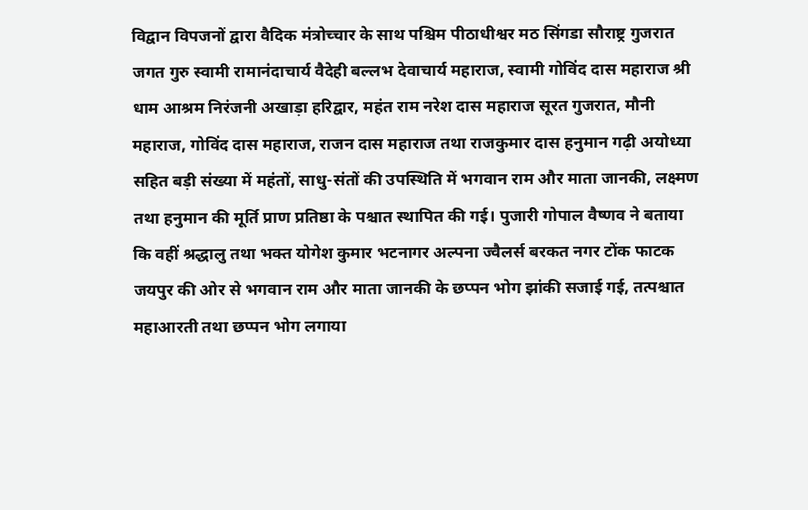विद्वान विपजनों द्वारा वैदिक मंत्रोच्चार के साथ पश्चिम पीठाधीश्वर मठ सिंगडा सौराष्ट्र गुजरात जगत गुरु स्वामी रामानंदाचार्य वैदेही बल्लभ देवाचार्य महाराज, स्वामी गोविंद दास महाराज श्री धाम आश्रम निरंजनी अखाड़ा हरिद्वार, महंत राम नरेश दास महाराज सूरत गुजरात, मौनी महाराज, गोविंद दास महाराज, राजन दास महाराज तथा राजकुमार दास हनुमान गढ़ी अयोध्या सहित बड़ी संख्या में महंतों, साधु-संतों की उपस्थिति में भगवान राम और माता जानकी, लक्ष्मण तथा हनुमान की मूर्ति प्राण प्रतिष्ठा के पश्चात स्थापित की गई। पुजारी गोपाल वैष्णव ने बताया कि वहीं श्रद्धालु तथा भक्त योगेश कुमार भटनागर अल्पना ज्वैलर्स बरकत नगर टोंक फाटक जयपुर की ओर से भगवान राम और माता जानकी के छप्पन भोग झांकी सजाई गई, तत्पश्चात महाआरती तथा छप्पन भोग लगाया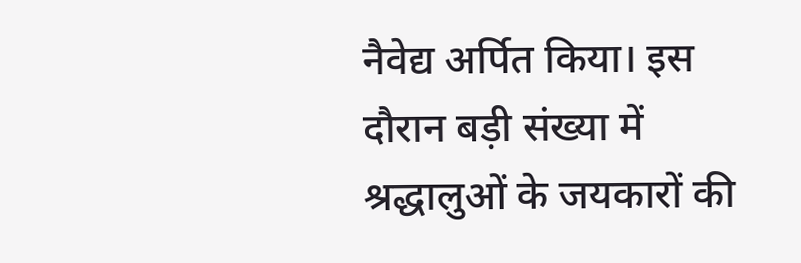नैवेद्य अर्पित किया। इस दौरान बड़ी संख्या में श्रद्धालुओं के जयकारों की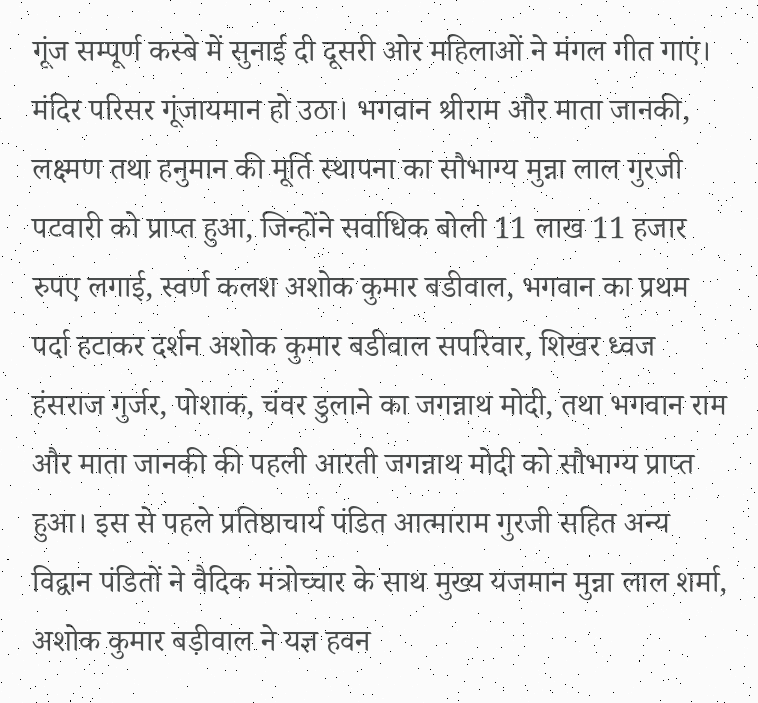गूंज सम्पूर्ण कस्बे में सुनाई दी दूसरी ओर महिलाओं ने मंगल गीत गाएं। मंदिर परिसर गूंजायमान हो उठा। भगवान श्रीराम और माता जानकी, लक्ष्मण तथा हनुमान की मूर्ति स्थापना का सौभाग्य मुन्ना लाल गुरजी पटवारी को प्राप्त हुआ, जिन्होंने सर्वाधिक बोली 11 लाख 11 हजार रुपए लगाई, स्वर्ण कलश अशोक कुमार बडीवाल, भगवान का प्रथम पर्दा हटाकर दर्शन अशोक कुमार बडीवाल सपरिवार, शिखर ध्वज हंसराज गुर्जर, पोशाक, चंवर डुलाने का जगन्नाथ मोदी, तथा भगवान राम और माता जानकी की पहली आरती जगन्नाथ मोदी को सौभाग्य प्राप्त हुआ। इस से पहले प्रतिष्ठाचार्य पंडित आत्माराम गुरजी सहित अन्य विद्वान पंडितों ने वैदिक मंत्रोच्चार के साथ मुख्य यजमान मुन्ना लाल शर्मा, अशोक कुमार बड़ीवाल ने यज्ञ हवन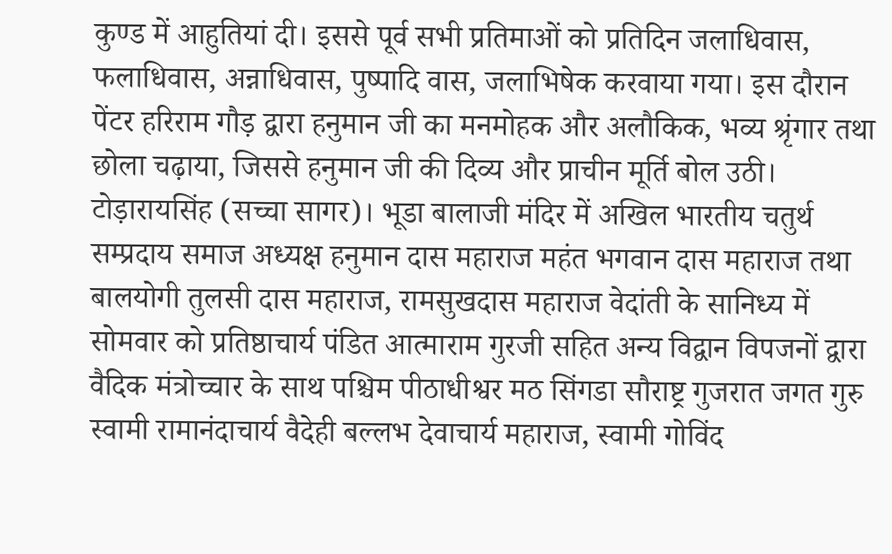कुण्ड में आहुतियां दी। इससे पूर्व सभी प्रतिमाओं को प्रतिदिन जलाधिवास, फलाधिवास, अन्नाधिवास, पुष्पादि वास, जलाभिषेक करवाया गया। इस दौरान पेंटर हरिराम गौड़ द्वारा हनुमान जी का मनमोहक और अलौकिक, भव्य श्रृंगार तथा छोला चढ़ाया, जिससे हनुमान जी की दिव्य और प्राचीन मूर्ति बोल उठी।
टोड़ारायसिंह (सच्चा सागर)। भूडा बालाजी मंदिर में अखिल भारतीय चतुर्थ सम्प्रदाय समाज अध्यक्ष हनुमान दास महाराज महंत भगवान दास महाराज तथा बालयोगी तुलसी दास महाराज, रामसुखदास महाराज वेदांती के सानिध्य में सोमवार को प्रतिष्ठाचार्य पंडित आत्माराम गुरजी सहित अन्य विद्वान विपजनों द्वारा वैदिक मंत्रोच्चार के साथ पश्चिम पीठाधीश्वर मठ सिंगडा सौराष्ट्र गुजरात जगत गुरु स्वामी रामानंदाचार्य वैदेही बल्लभ देवाचार्य महाराज, स्वामी गोविंद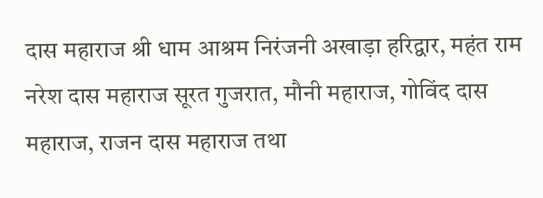दास महाराज श्री धाम आश्रम निरंजनी अखाड़ा हरिद्वार, महंत राम नरेश दास महाराज सूरत गुजरात, मौनी महाराज, गोविंद दास महाराज, राजन दास महाराज तथा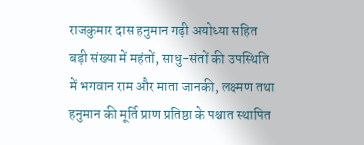राजकुमार दास हनुमान गढ़ी अयोध्या सहित बड़ी संख्या में महंतों, साधु-संतों की उपस्थिति में भगवान राम और माता जानकी, लक्ष्मण तथा हनुमान की मूर्ति प्राण प्रतिष्ठा के पश्चात स्थापित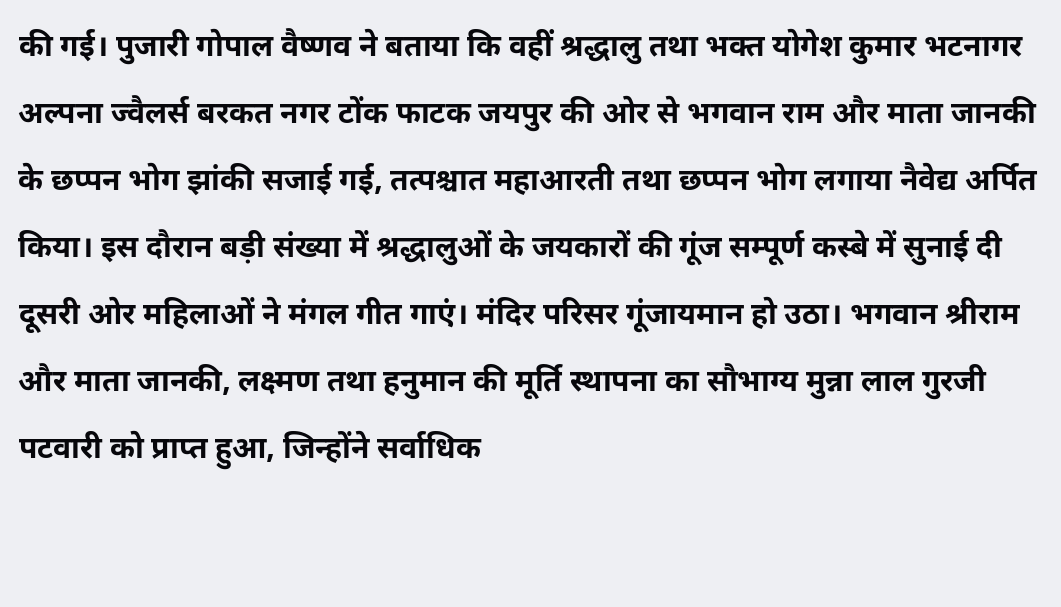की गई। पुजारी गोपाल वैष्णव ने बताया कि वहीं श्रद्धालु तथा भक्त योगेश कुमार भटनागर अल्पना ज्वैलर्स बरकत नगर टोंक फाटक जयपुर की ओर से भगवान राम और माता जानकी के छप्पन भोग झांकी सजाई गई, तत्पश्चात महाआरती तथा छप्पन भोग लगाया नैवेद्य अर्पित किया। इस दौरान बड़ी संख्या में श्रद्धालुओं के जयकारों की गूंज सम्पूर्ण कस्बे में सुनाई दी दूसरी ओर महिलाओं ने मंगल गीत गाएं। मंदिर परिसर गूंजायमान हो उठा। भगवान श्रीराम और माता जानकी, लक्ष्मण तथा हनुमान की मूर्ति स्थापना का सौभाग्य मुन्ना लाल गुरजी पटवारी को प्राप्त हुआ, जिन्होंने सर्वाधिक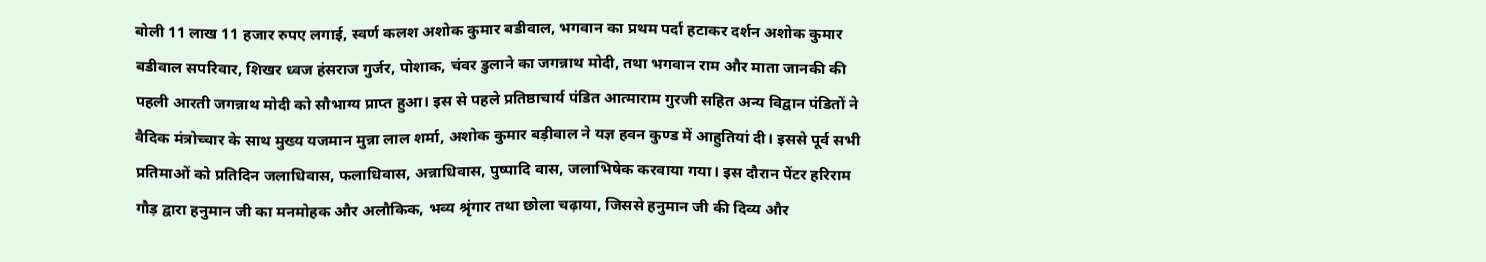बोली 11 लाख 11 हजार रुपए लगाई, स्वर्ण कलश अशोक कुमार बडीवाल, भगवान का प्रथम पर्दा हटाकर दर्शन अशोक कुमार बडीवाल सपरिवार, शिखर ध्वज हंसराज गुर्जर, पोशाक, चंवर डुलाने का जगन्नाथ मोदी, तथा भगवान राम और माता जानकी की पहली आरती जगन्नाथ मोदी को सौभाग्य प्राप्त हुआ। इस से पहले प्रतिष्ठाचार्य पंडित आत्माराम गुरजी सहित अन्य विद्वान पंडितों ने वैदिक मंत्रोच्चार के साथ मुख्य यजमान मुन्ना लाल शर्मा, अशोक कुमार बड़ीवाल ने यज्ञ हवन कुण्ड में आहुतियां दी। इससे पूर्व सभी प्रतिमाओं को प्रतिदिन जलाधिवास, फलाधिवास, अन्नाधिवास, पुष्पादि वास, जलाभिषेक करवाया गया। इस दौरान पेंटर हरिराम गौड़ द्वारा हनुमान जी का मनमोहक और अलौकिक, भव्य श्रृंगार तथा छोला चढ़ाया, जिससे हनुमान जी की दिव्य और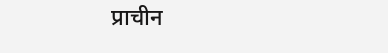प्राचीन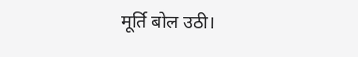मूर्ति बोल उठी।